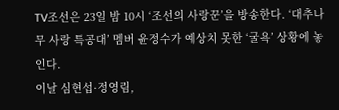TV조선은 23일 밤 10시 ‘조선의 사랑꾼’을 방송한다. ‘대추나무 사랑 특공대’ 멤버 윤정수가 예상치 못한 ‘굴욕’ 상황에 놓인다.
이날 심현섭·정영림,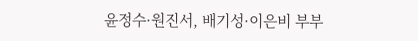윤정수·원진서, 배기성·이은비 부부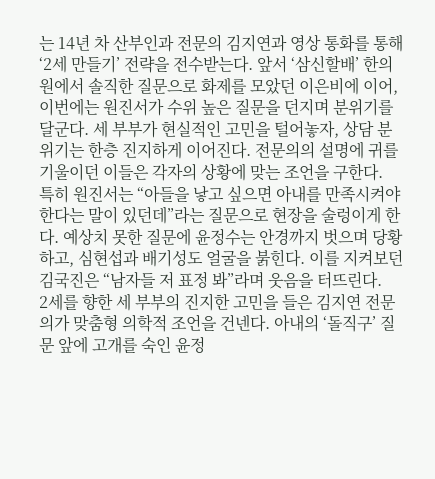는 14년 차 산부인과 전문의 김지연과 영상 통화를 통해 ‘2세 만들기’ 전략을 전수받는다. 앞서 ‘삼신할배’ 한의원에서 솔직한 질문으로 화제를 모았던 이은비에 이어, 이번에는 원진서가 수위 높은 질문을 던지며 분위기를 달군다. 세 부부가 현실적인 고민을 털어놓자, 상담 분위기는 한층 진지하게 이어진다. 전문의의 설명에 귀를 기울이던 이들은 각자의 상황에 맞는 조언을 구한다.
특히 원진서는 “아들을 낳고 싶으면 아내를 만족시켜야 한다는 말이 있던데”라는 질문으로 현장을 술렁이게 한다. 예상치 못한 질문에 윤정수는 안경까지 벗으며 당황하고, 심현섭과 배기성도 얼굴을 붉힌다. 이를 지켜보던 김국진은 “남자들 저 표정 봐”라며 웃음을 터뜨린다.
2세를 향한 세 부부의 진지한 고민을 들은 김지연 전문의가 맞춤형 의학적 조언을 건넨다. 아내의 ‘돌직구’ 질문 앞에 고개를 숙인 윤정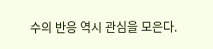수의 반응 역시 관심을 모은다.